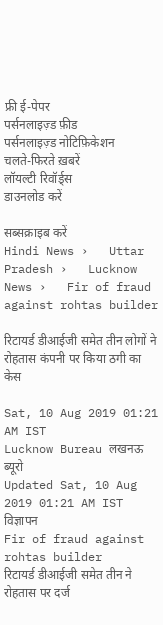फ्री ई-पेपर
पर्सनलाइज़्ड फ़ीड
पर्सनलाइज़्ड नोटिफ़िकेशन
चलते-फिरते ख़बरें
लॉयल्टी रिवॉर्ड्स
डाउनलोड करें

सब्सक्राइब करें
Hindi News ›   Uttar Pradesh ›   Lucknow News ›   Fir of fraud against rohtas builder

रिटायर्ड डीआईजी समेत तीन लोगों ने रोहतास कंपनी पर किया ठगी का केस

Sat, 10 Aug 2019 01:21 AM IST
Lucknow Bureau लखनऊ ब्यूरो
Updated Sat, 10 Aug 2019 01:21 AM IST
विज्ञापन
Fir of fraud against rohtas builder
रिटायर्ड डीआईजी समेत तीन ने रोहतास पर दर्ज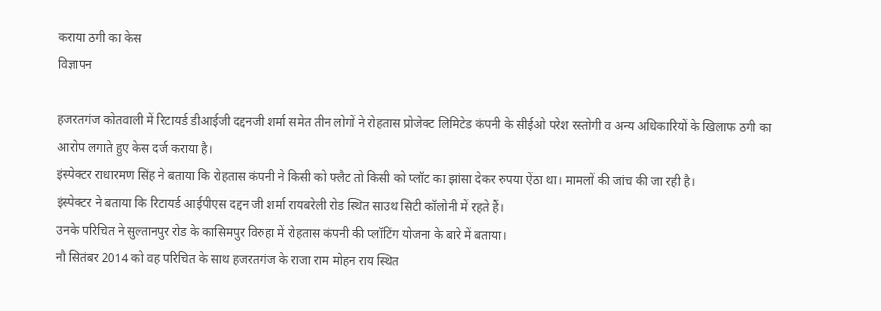कराया ठगी का केस
विज्ञापन

हजरतगंज कोतवाली में रिटायर्ड डीआईजी दद्दनजी शर्मा समेत तीन लोगों ने रोहतास प्रोजेक्ट लिमिटेड कंपनी के सीईओ परेश रस्तोगी व अन्य अधिकारियों के खिलाफ ठगी का आरोप लगाते हुए केस दर्ज कराया है।
इंस्पेक्टर राधारमण सिंह ने बताया कि रोहतास कंपनी ने किसी को फ्लैट तो किसी को प्लॉट का झांसा देकर रुपया ऐंठा था। मामलों की जांच की जा रही है।
इंस्पेक्टर ने बताया कि रिटायर्ड आईपीएस दद्दन जी शर्मा रायबरेली रोड स्थित साउथ सिटी कॉलोनी में रहते हैं।
उनके परिचित ने सुल्तानपुर रोड के कासिमपुर विरुहा में रोहतास कंपनी की प्लॉटिंग योजना के बारे में बताया।
नौ सितंबर 2014 को वह परिचित के साथ हजरतगंज के राजा राम मोहन राय स्थित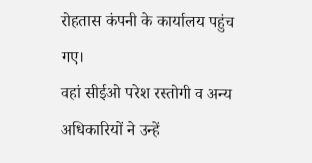रोहतास कंपनी के कार्यालय पहुंच गए।
वहां सीईओ परेश रस्तोगी व अन्य अधिकारियों ने उन्हें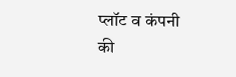प्लॉट व कंपनी की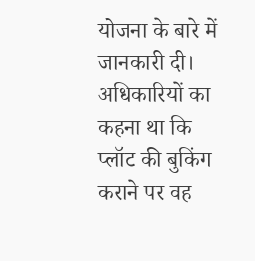योजना के बारे में जानकारी दी।
अधिकारियों का कहना था कि प्लॉट की बुकिंग कराने पर वह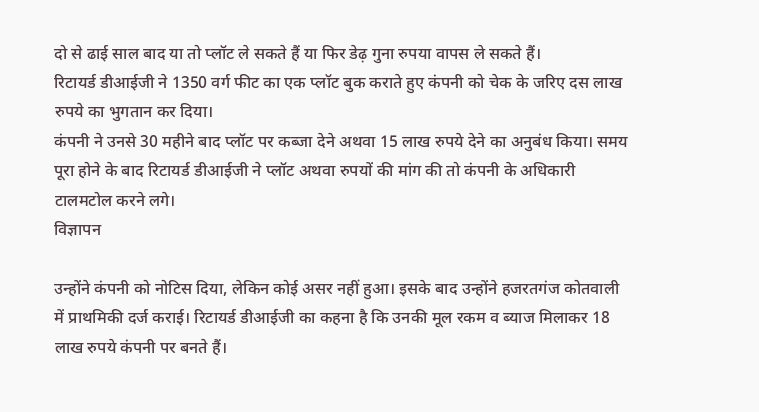दो से ढाई साल बाद या तो प्लॉट ले सकते हैं या फिर डेढ़ गुना रुपया वापस ले सकते हैं।
रिटायर्ड डीआईजी ने 1350 वर्ग फीट का एक प्लॉट बुक कराते हुए कंपनी को चेक के जरिए दस लाख रुपये का भुगतान कर दिया।
कंपनी ने उनसे 30 महीने बाद प्लॉट पर कब्जा देने अथवा 15 लाख रुपये देने का अनुबंध किया। समय पूरा होने के बाद रिटायर्ड डीआईजी ने प्लॉट अथवा रुपयों की मांग की तो कंपनी के अधिकारी टालमटोल करने लगे।
विज्ञापन

उन्होंने कंपनी को नोटिस दिया, लेकिन कोई असर नहीं हुआ। इसके बाद उन्होंने हजरतगंज कोतवाली में प्राथमिकी दर्ज कराई। रिटायर्ड डीआईजी का कहना है कि उनकी मूल रकम व ब्याज मिलाकर 18 लाख रुपये कंपनी पर बनते हैं।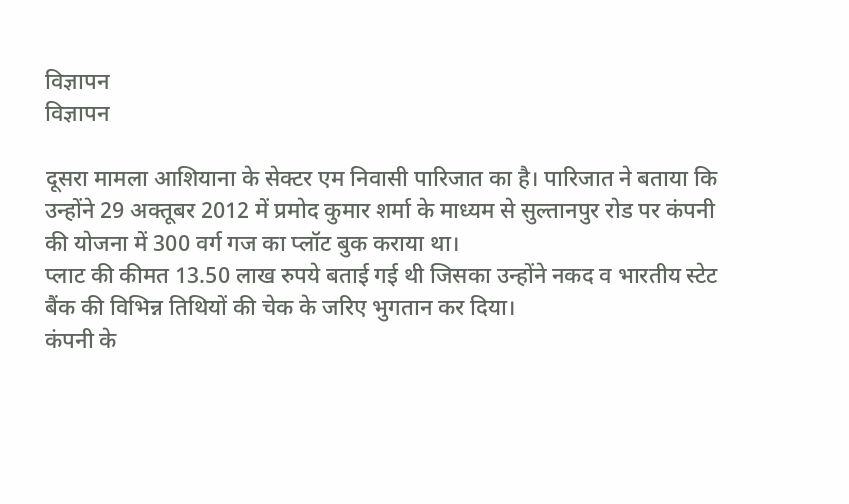विज्ञापन
विज्ञापन

दूसरा मामला आशियाना के सेक्टर एम निवासी पारिजात का है। पारिजात ने बताया कि उन्होंने 29 अक्तूबर 2012 में प्रमोद कुमार शर्मा के माध्यम से सुल्तानपुर रोड पर कंपनी की योजना में 300 वर्ग गज का प्लॉट बुक कराया था।
प्लाट की कीमत 13.50 लाख रुपये बताई गई थी जिसका उन्होंने नकद व भारतीय स्टेट बैंक की विभिन्न तिथियों की चेक के जरिए भुगतान कर दिया।
कंपनी के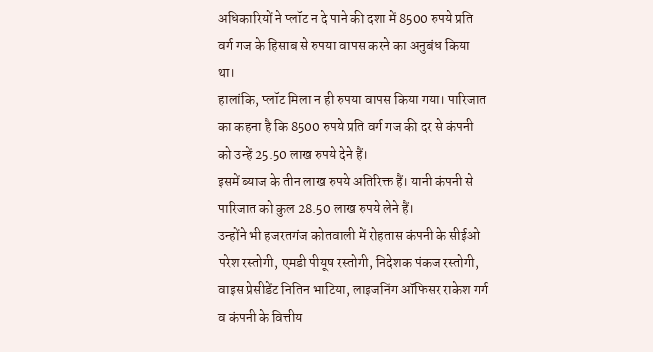अधिकारियों ने प्लॉट न दे पाने की दशा में 8500 रुपये प्रति वर्ग गज के हिसाब से रुपया वापस करने का अनुबंध किया था।
हालांकि, प्लॉट मिला न ही रुपया वापस किया गया। पारिजात का कहना है कि 8500 रुपये प्रति वर्ग गज की दर से कंपनी को उन्हें 25.50 लाख रुपये देने हैं।
इसमें ब्याज के तीन लाख रुपये अतिरिक्त हैं। यानी कंपनी से पारिजात को कुल 28.50 लाख रुपये लेने हैं।
उन्होंने भी हजरतगंज कोतवाली में रोहतास कंपनी के सीईओ परेश रस्तोगी, एमडी पीयूष रस्तोगी, निदेशक पंकज रस्तोगी, वाइस प्रेसीडेंट नितिन भाटिया, लाइजनिंग ऑफिसर राकेश गर्ग व कंपनी के वित्तीय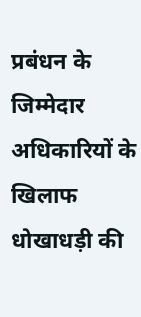प्रबंधन के जिम्मेदार अधिकारियों के खिलाफ धोखाधड़ी की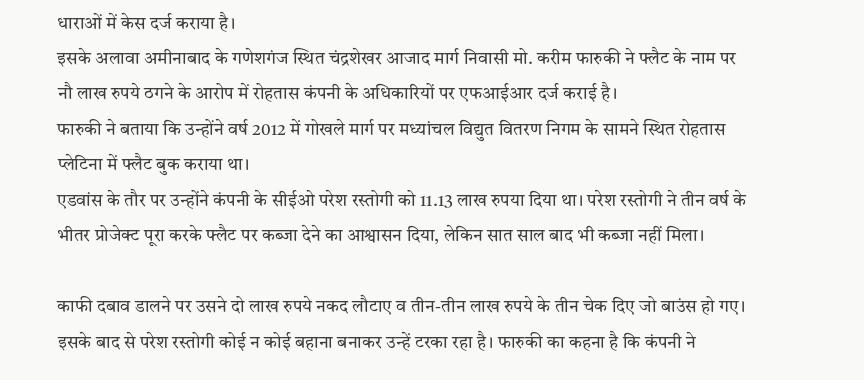धाराओं में केस दर्ज कराया है।
इसके अलावा अमीनाबाद के गणेशगंज स्थित चंद्रशेखर आजाद मार्ग निवासी मो. करीम फारुकी ने फ्लैट के नाम पर नौ लाख रुपये ठगने के आरोप में रोहतास कंपनी के अधिकारियों पर एफआईआर दर्ज कराई है।
फारुकी ने बताया कि उन्होंने वर्ष 2012 में गोखले मार्ग पर मध्यांचल विद्युत वितरण निगम के सामने स्थित रोहतास प्लेटिना में फ्लैट बुक कराया था।
एडवांस के तौर पर उन्होंने कंपनी के सीईओ परेश रस्तोगी को 11.13 लाख रुपया दिया था। परेश रस्तोगी ने तीन वर्ष के भीतर प्रोजेक्ट पूरा करके फ्लैट पर कब्जा देने का आश्वासन दिया, लेकिन सात साल बाद भी कब्जा नहीं मिला।

काफी दबाव डालने पर उसने दो लाख रुपये नकद लौटाए व तीन-तीन लाख रुपये के तीन चेक दिए जो बाउंस हो गए। इसके बाद से परेश रस्तोगी कोई न कोई बहाना बनाकर उन्हें टरका रहा है। फारुकी का कहना है कि कंपनी ने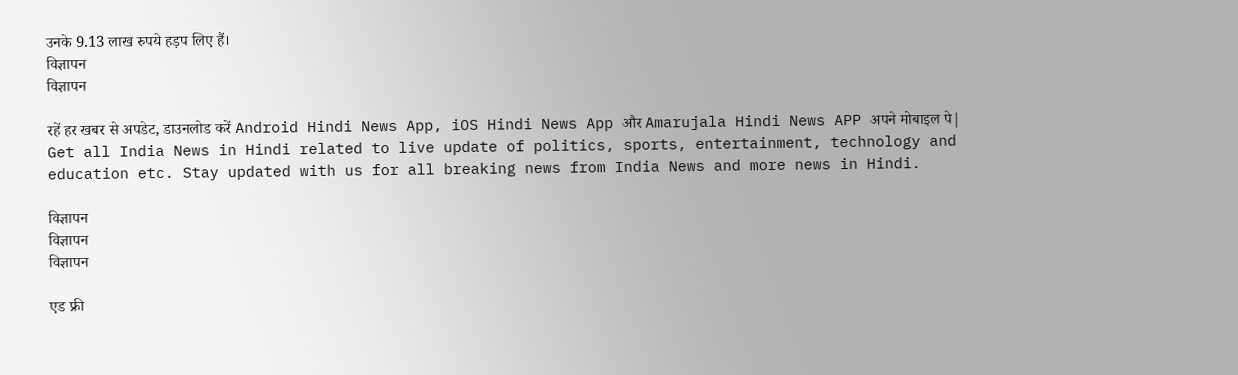उनके 9.13 लाख रुपये हड़प लिए हैं।
विज्ञापन
विज्ञापन

रहें हर खबर से अपडेट, डाउनलोड करें Android Hindi News App, iOS Hindi News App और Amarujala Hindi News APP अपने मोबाइल पे|
Get all India News in Hindi related to live update of politics, sports, entertainment, technology and education etc. Stay updated with us for all breaking news from India News and more news in Hindi.

विज्ञापन
विज्ञापन
विज्ञापन

एड फ्री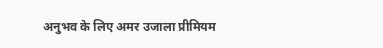अनुभव के लिए अमर उजाला प्रीमियम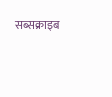सब्सक्राइब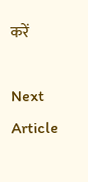करें

Next Article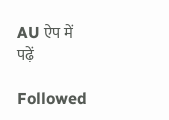AU ऐप में पढ़ें

Followed